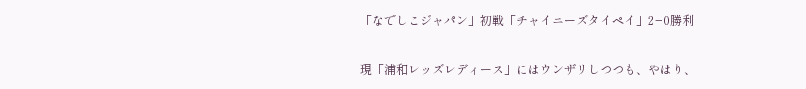「なでしこジャパン」初戦「チャイニーズタイペイ」2−0勝利

現「浦和レッズレディース」にはウンザリしつつも、やはり、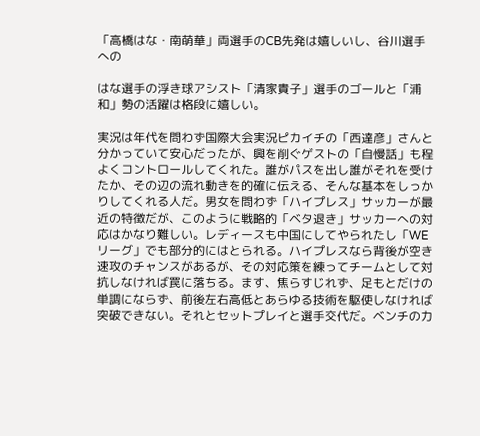「高橋はな・南萌華」両選手のCB先発は嬉しいし、谷川選手への

はな選手の浮き球アシスト「清家貴子」選手のゴールと「浦和」勢の活躍は格段に嬉しい。

実況は年代を問わず国際大会実況ピカイチの「西達彦」さんと分かっていて安心だったが、興を削ぐゲストの「自慢話」も程よくコントロールしてくれた。誰がパスを出し誰がそれを受けたか、その辺の流れ動きを的確に伝える、そんな基本をしっかりしてくれる人だ。男女を問わず「ハイプレス」サッカーが最近の特徴だが、このように戦略的「ベタ退き」サッカーへの対応はかなり難しい。レディースも中国にしてやられたし「WEリーグ」でも部分的にはとられる。ハイプレスなら背後が空き速攻のチャンスがあるが、その対応策を練ってチームとして対抗しなければ罠に落ちる。ます、焦らすじれず、足もとだけの単調にならず、前後左右高低とあらゆる技術を駆使しなければ突破できない。それとセットプレイと選手交代だ。ベンチの力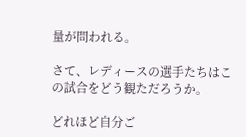量が問われる。

さて、レディースの選手たちはこの試合をどう観ただろうか。

どれほど自分ご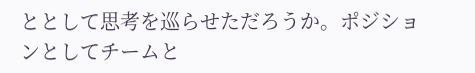ととして思考を巡らせただろうか。ポジションとしてチームと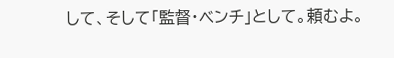して、そして「監督・ベンチ」として。頼むよ。